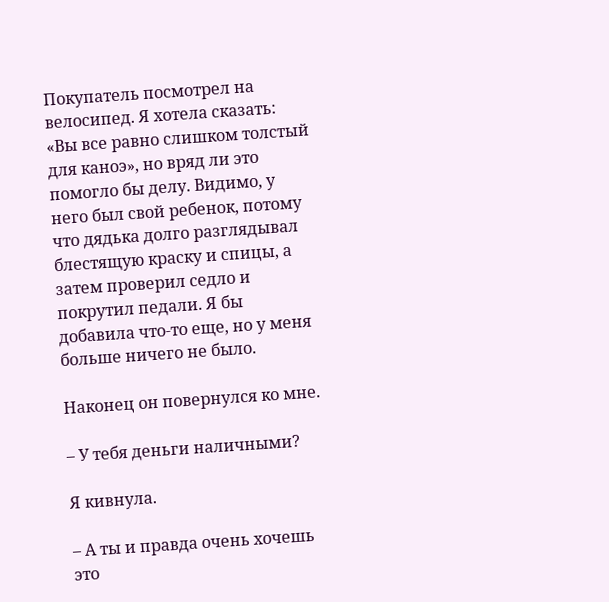Покупатель посмотрел на велосипед. Я хотела сказать: «Вы все равно слишком толстый для каноэ», но вряд ли это помогло бы делу. Видимо, у него был свой ребенок, потому что дядька долго разглядывал блестящую краску и спицы, а затем проверил седло и покрутил педали. Я бы добавила что-то еще, но у меня больше ничего не было.

Наконец он повернулся ко мне.

– У тебя деньги наличными?

Я кивнула.

– А ты и правда очень хочешь это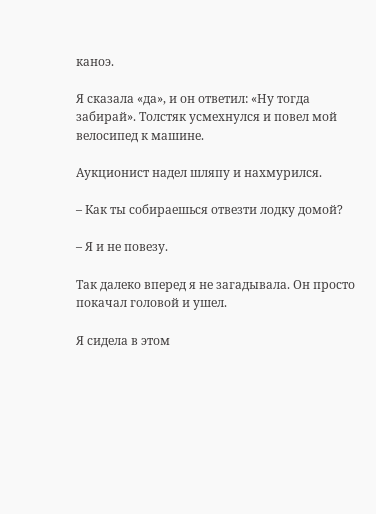каноэ.

Я сказала «да», и он ответил: «Ну тогда забирай». Толстяк усмехнулся и повел мой велосипед к машине.

Аукционист надел шляпу и нахмурился.

– Как ты собираешься отвезти лодку домой?

– Я и не повезу.

Так далеко вперед я не загадывала. Он просто покачал головой и ушел.

Я сидела в этом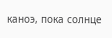каноэ, пока солнце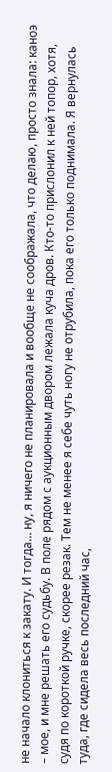не начало клониться к закату. И тогда… ну, я ничего не планировала и вообще не соображала, что делаю, просто знала: каноэ – мое, и мне решать его судьбу. В поле рядом с аукционным двором лежала куча дров. Кто-то прислонил к ней топор, хотя, судя по короткой ручке, скорее резак. Тем не менее я себе чуть ногу не отрубила, пока его только поднимала. Я вернулась туда, где сидела весь последний час,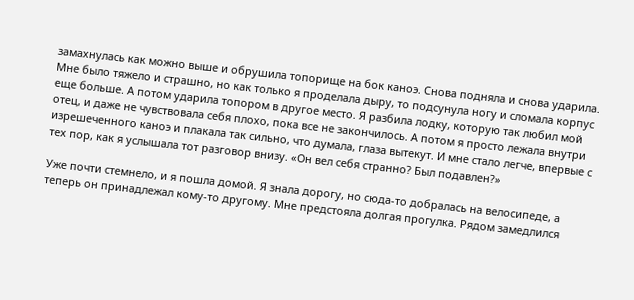замахнулась как можно выше и обрушила топорище на бок каноэ. Снова подняла и снова ударила. Мне было тяжело и страшно, но как только я проделала дыру, то подсунула ногу и сломала корпус еще больше. А потом ударила топором в другое место. Я разбила лодку, которую так любил мой отец, и даже не чувствовала себя плохо, пока все не закончилось. А потом я просто лежала внутри изрешеченного каноэ и плакала так сильно, что думала, глаза вытекут. И мне стало легче, впервые с тех пор, как я услышала тот разговор внизу. «Он вел себя странно? Был подавлен?»

Уже почти стемнело, и я пошла домой. Я знала дорогу, но сюда-то добралась на велосипеде, а теперь он принадлежал кому-то другому. Мне предстояла долгая прогулка. Рядом замедлился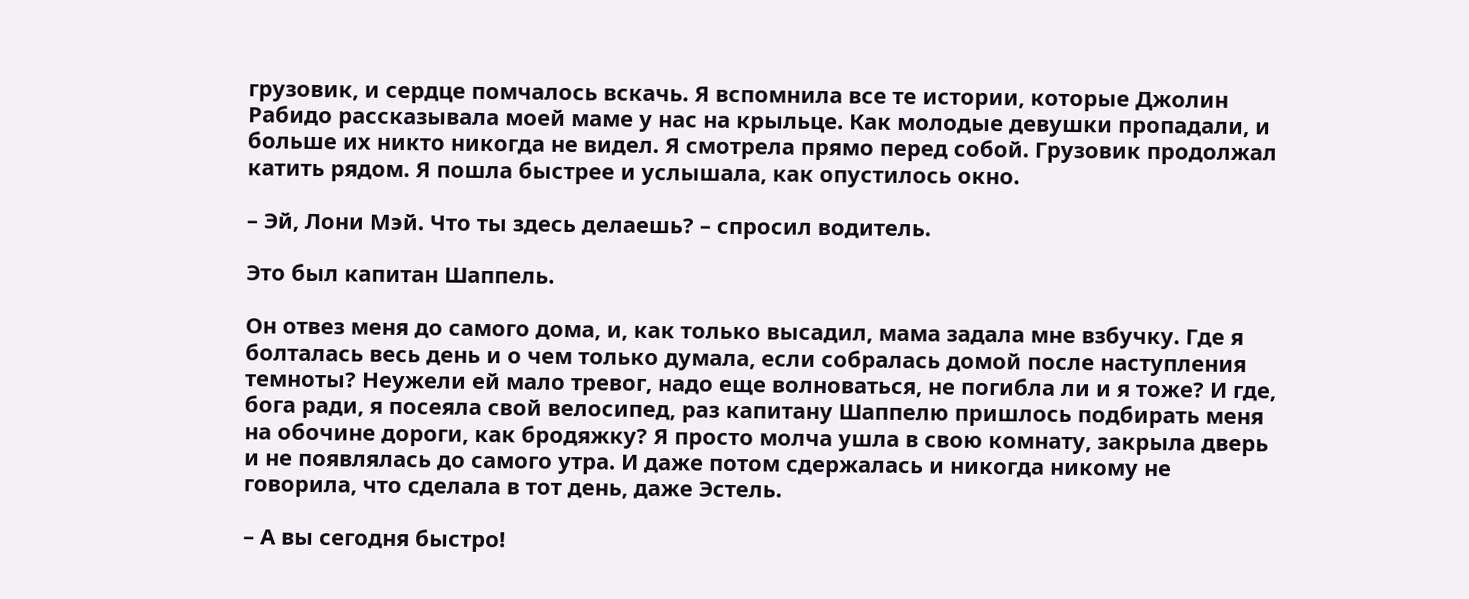грузовик, и сердце помчалось вскачь. Я вспомнила все те истории, которые Джолин Рабидо рассказывала моей маме у нас на крыльце. Как молодые девушки пропадали, и больше их никто никогда не видел. Я смотрела прямо перед собой. Грузовик продолжал катить рядом. Я пошла быстрее и услышала, как опустилось окно.

– Эй, Лони Мэй. Что ты здесь делаешь? – спросил водитель.

Это был капитан Шаппель.

Он отвез меня до самого дома, и, как только высадил, мама задала мне взбучку. Где я болталась весь день и о чем только думала, если собралась домой после наступления темноты? Неужели ей мало тревог, надо еще волноваться, не погибла ли и я тоже? И где, бога ради, я посеяла свой велосипед, раз капитану Шаппелю пришлось подбирать меня на обочине дороги, как бродяжку? Я просто молча ушла в свою комнату, закрыла дверь и не появлялась до самого утра. И даже потом сдержалась и никогда никому не говорила, что сделала в тот день, даже Эстель.

– А вы сегодня быстро!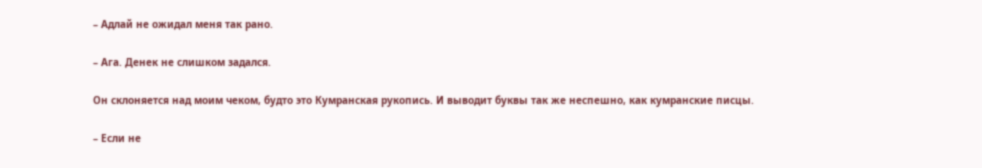– Адлай не ожидал меня так рано.

– Ага. Денек не слишком задался.

Он склоняется над моим чеком, будто это Кумранская рукопись. И выводит буквы так же неспешно, как кумранские писцы.

– Если не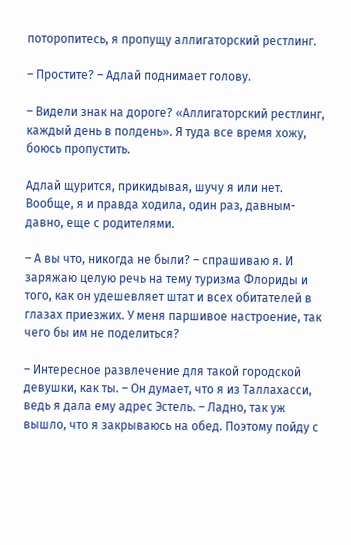поторопитесь, я пропущу аллигаторский рестлинг.

– Простите? – Адлай поднимает голову.

– Видели знак на дороге? «Аллигаторский рестлинг, каждый день в полдень». Я туда все время хожу, боюсь пропустить.

Адлай щурится, прикидывая, шучу я или нет. Вообще, я и правда ходила, один раз, давным-давно, еще с родителями.

– А вы что, никогда не были? – спрашиваю я. И заряжаю целую речь на тему туризма Флориды и того, как он удешевляет штат и всех обитателей в глазах приезжих. У меня паршивое настроение, так чего бы им не поделиться?

– Интересное развлечение для такой городской девушки, как ты. – Он думает, что я из Таллахасси, ведь я дала ему адрес Эстель. – Ладно, так уж вышло, что я закрываюсь на обед. Поэтому пойду с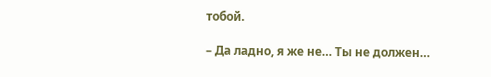тобой.

– Да ладно, я же не… Ты не должен…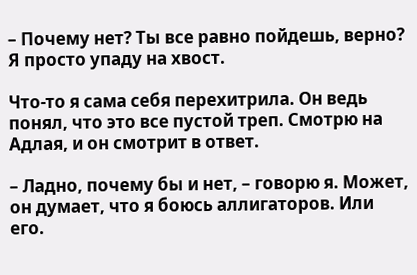– Почему нет? Ты все равно пойдешь, верно? Я просто упаду на хвост.

Что-то я сама себя перехитрила. Он ведь понял, что это все пустой треп. Смотрю на Адлая, и он смотрит в ответ.

– Ладно, почему бы и нет, – говорю я. Может, он думает, что я боюсь аллигаторов. Или его.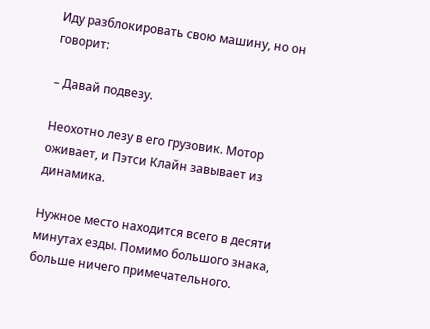Иду разблокировать свою машину, но он говорит:

– Давай подвезу.

Неохотно лезу в его грузовик. Мотор оживает, и Пэтси Клайн завывает из динамика.

Нужное место находится всего в десяти минутах езды. Помимо большого знака, больше ничего примечательного.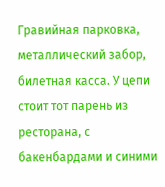Гравийная парковка, металлический забор, билетная касса. У цепи стоит тот парень из ресторана, с бакенбардами и синими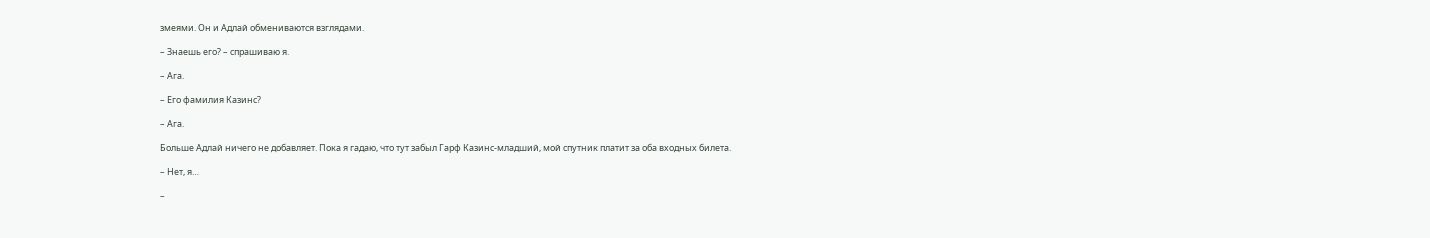змеями. Он и Адлай обмениваются взглядами.

– Знаешь его? – спрашиваю я.

– Ага.

– Его фамилия Казинс?

– Ага.

Больше Адлай ничего не добавляет. Пока я гадаю, что тут забыл Гарф Казинс-младший, мой спутник платит за оба входных билета.

– Нет, я…

–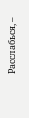Расслабься, –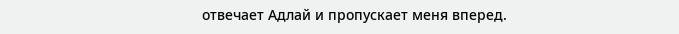отвечает Адлай и пропускает меня вперед.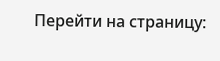Перейти на страницу: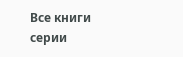Все книги серии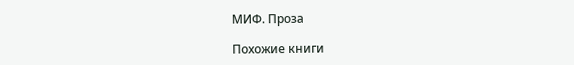МИФ. Проза

Похожие книги